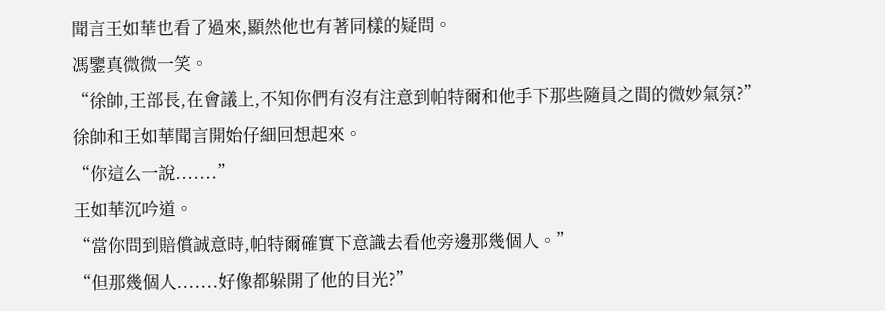聞言王如華也看了過來,顯然他也有著同樣的疑問。
馮鑒真微微一笑。
“徐帥,王部長,在會議上,不知你們有沒有注意到帕特爾和他手下那些隨員之間的微妙氣氛?”
徐帥和王如華聞言開始仔細回想起來。
“你這么一說.......”
王如華沉吟道。
“當你問到賠償誠意時,帕特爾確實下意識去看他旁邊那幾個人。”
“但那幾個人.......好像都躲開了他的目光?”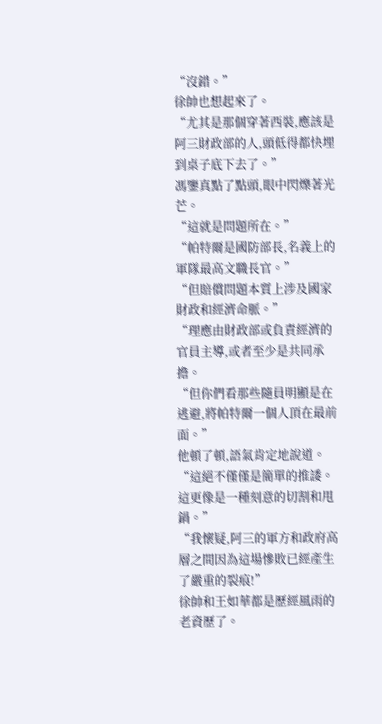“沒錯。”
徐帥也想起來了。
“尤其是那個穿著西裝,應該是阿三財政部的人,頭低得都快埋到桌子底下去了。”
馮鑒真點了點頭,眼中閃爍著光芒。
“這就是問題所在。”
“帕特爾是國防部長,名義上的軍隊最高文職長官。”
“但賠償問題本質上涉及國家財政和經濟命脈。”
“理應由財政部或負責經濟的官員主導,或者至少是共同承擔。
“但你們看那些隨員明顯是在逃避,將帕特爾一個人頂在最前面。”
他頓了頓,語氣肯定地說道。
“這絕不僅僅是簡單的推諉。這更像是一種刻意的切割和甩鍋。”
“我懷疑,阿三的軍方和政府高層之間因為這場慘敗已經產生了嚴重的裂痕!”
徐帥和王如華都是歷經風雨的老資歷了。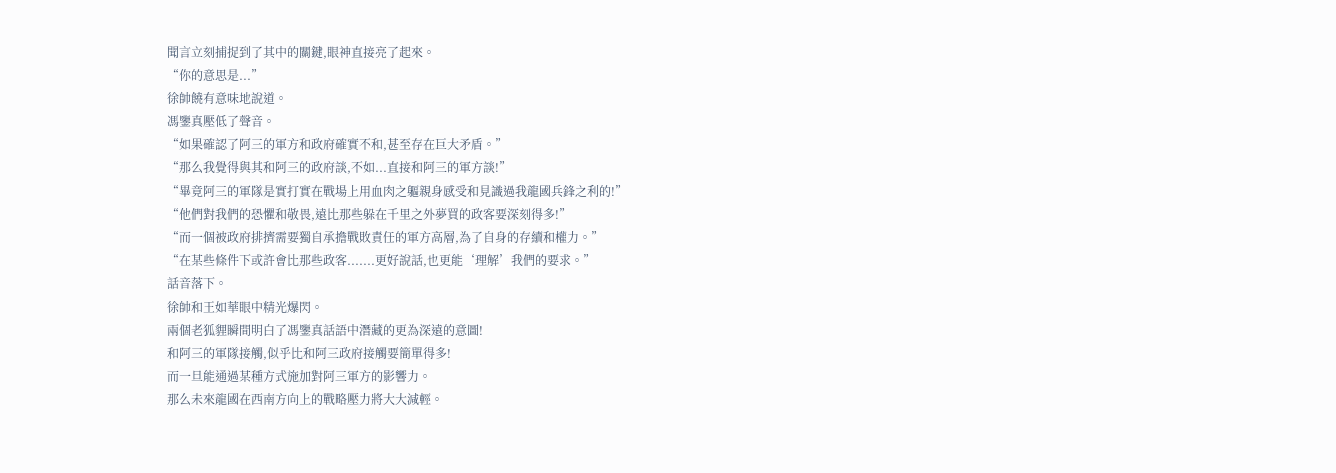聞言立刻捕捉到了其中的關鍵,眼神直接亮了起來。
“你的意思是...”
徐帥饒有意味地說道。
馮鑒真壓低了聲音。
“如果確認了阿三的軍方和政府確實不和,甚至存在巨大矛盾。”
“那么我覺得與其和阿三的政府談,不如...直接和阿三的軍方談!”
“畢竟阿三的軍隊是實打實在戰場上用血肉之軀親身感受和見識過我龍國兵鋒之利的!”
“他們對我們的恐懼和敬畏,遠比那些躲在千里之外夢買的政客要深刻得多!”
“而一個被政府排擠需要獨自承擔戰敗責任的軍方高層,為了自身的存續和權力。”
“在某些條件下或許會比那些政客.......更好說話,也更能‘理解’我們的要求。”
話音落下。
徐帥和王如華眼中精光爆閃。
兩個老狐貍瞬間明白了馮鑒真話語中潛藏的更為深遠的意圖!
和阿三的軍隊接觸,似乎比和阿三政府接觸要簡單得多!
而一旦能通過某種方式施加對阿三軍方的影響力。
那么未來龍國在西南方向上的戰略壓力將大大減輕。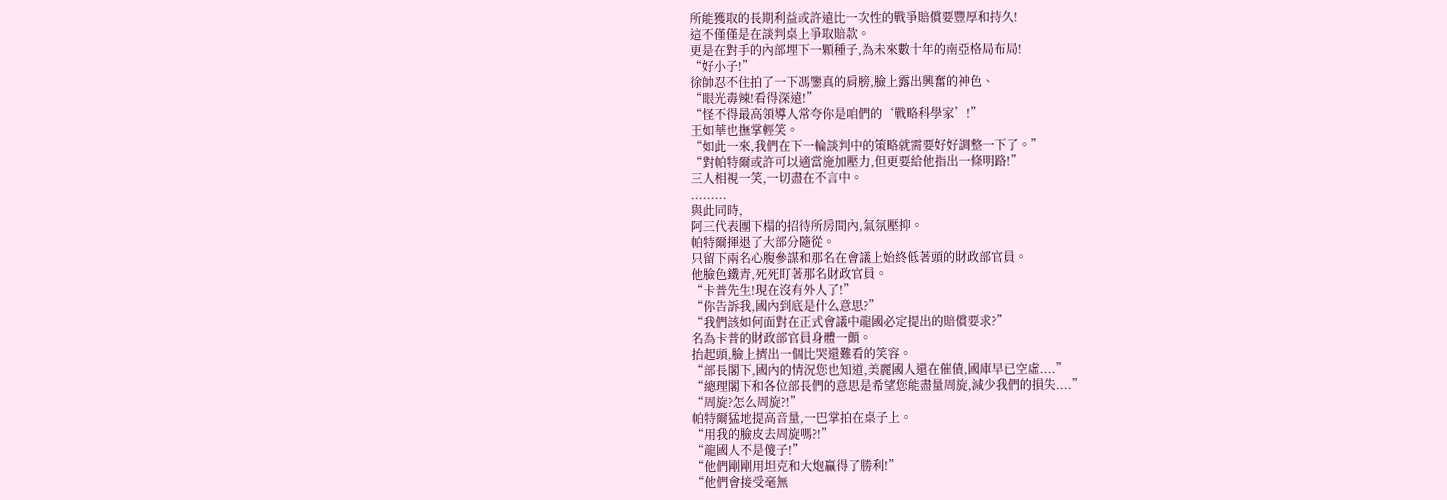所能獲取的長期利益或許遠比一次性的戰爭賠償要豐厚和持久!
這不僅僅是在談判桌上爭取賠款。
更是在對手的內部埋下一顆種子,為未來數十年的南亞格局布局!
“好小子!”
徐帥忍不住拍了一下馮鑒真的肩膀,臉上露出興奮的神色、
“眼光毒辣!看得深遠!”
“怪不得最高領導人常夸你是咱們的‘戰略科學家’!”
王如華也撫掌輕笑。
“如此一來,我們在下一輪談判中的策略就需要好好調整一下了。”
“對帕特爾或許可以適當施加壓力,但更要給他指出一條明路!”
三人相視一笑,一切盡在不言中。
.........
與此同時,
阿三代表團下榻的招待所房間內,氣氛壓抑。
帕特爾揮退了大部分隨從。
只留下兩名心腹參謀和那名在會議上始終低著頭的財政部官員。
他臉色鐵青,死死盯著那名財政官員。
“卡普先生!現在沒有外人了!”
“你告訴我,國內到底是什么意思?”
“我們該如何面對在正式會議中龍國必定提出的賠償要求?”
名為卡普的財政部官員身體一顫。
抬起頭,臉上擠出一個比哭還難看的笑容。
“部長閣下,國內的情況您也知道,美麗國人還在催債,國庫早已空虛....”
“總理閣下和各位部長們的意思是希望您能盡量周旋,減少我們的損失....”
“周旋?怎么周旋?!”
帕特爾猛地提高音量,一巴掌拍在桌子上。
“用我的臉皮去周旋嗎?!”
“龍國人不是傻子!”
“他們剛剛用坦克和大炮贏得了勝利!”
“他們會接受毫無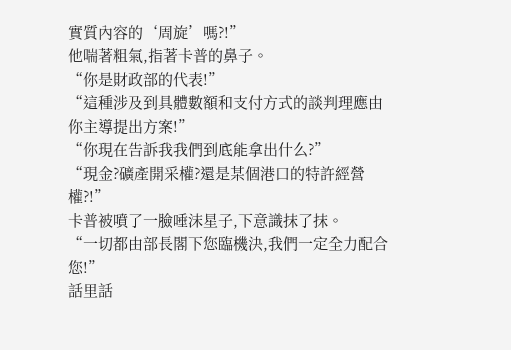實質內容的‘周旋’嗎?!”
他喘著粗氣,指著卡普的鼻子。
“你是財政部的代表!”
“這種涉及到具體數額和支付方式的談判理應由你主導提出方案!”
“你現在告訴我我們到底能拿出什么?”
“現金?礦產開采權?還是某個港口的特許經營權?!”
卡普被噴了一臉唾沫星子,下意識抹了抹。
“一切都由部長閣下您臨機決,我們一定全力配合您!”
話里話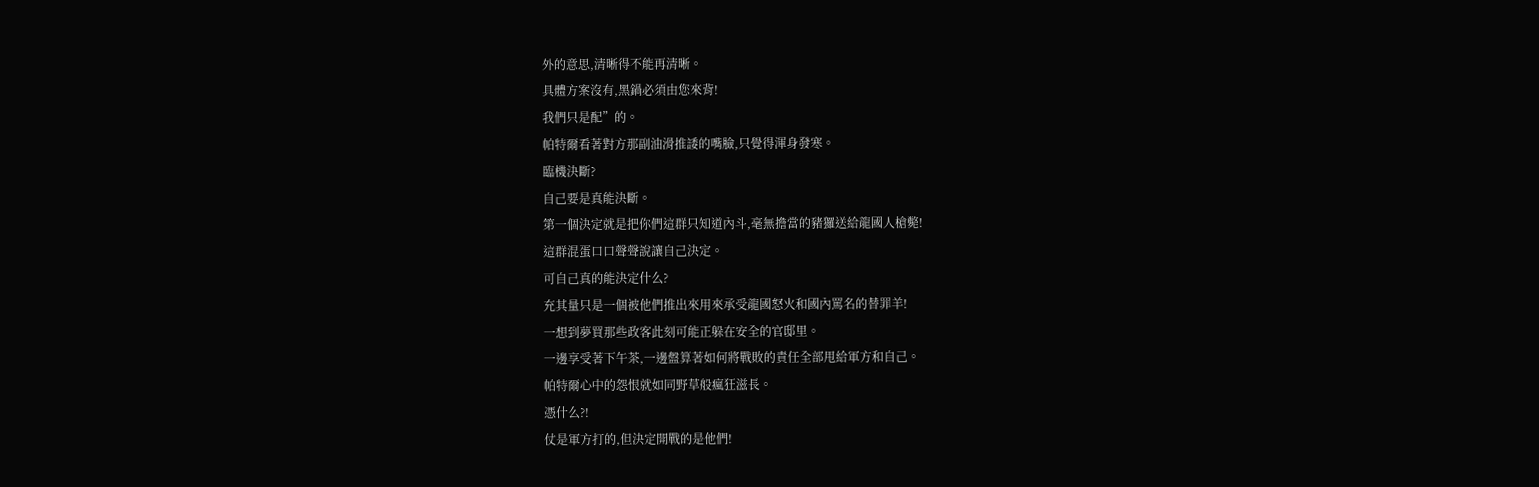外的意思,清晰得不能再清晰。
具體方案沒有,黑鍋必須由您來背!
我們只是配”的。
帕特爾看著對方那副油滑推諉的嘴臉,只覺得渾身發寒。
臨機決斷?
自己要是真能決斷。
第一個決定就是把你們這群只知道內斗,毫無擔當的豬玀送給龍國人槍斃!
這群混蛋口口聲聲說讓自己決定。
可自己真的能決定什么?
充其量只是一個被他們推出來用來承受龍國怒火和國內罵名的替罪羊!
一想到夢買那些政客此刻可能正躲在安全的官邸里。
一邊享受著下午茶,一邊盤算著如何將戰敗的責任全部甩給軍方和自己。
帕特爾心中的怨恨就如同野草般瘋狂滋長。
憑什么?!
仗是軍方打的,但決定開戰的是他們!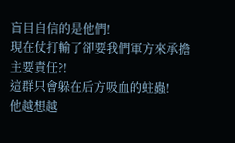盲目自信的是他們!
現在仗打輸了卻要我們軍方來承擔主要責任?!
這群只會躲在后方吸血的蛀蟲!
他越想越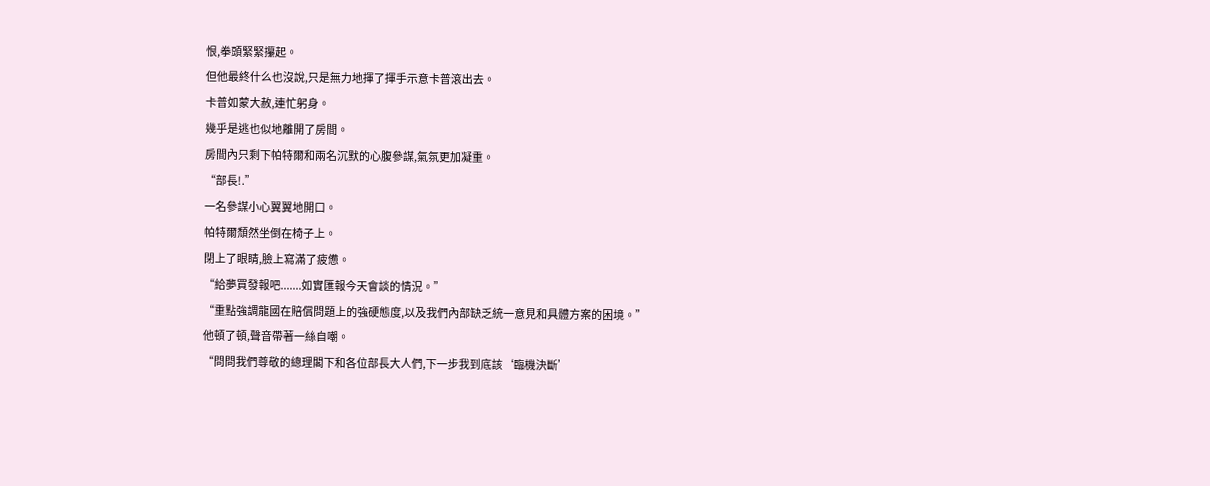恨,拳頭緊緊攥起。
但他最終什么也沒說,只是無力地揮了揮手示意卡普滾出去。
卡普如蒙大赦,連忙躬身。
幾乎是逃也似地離開了房間。
房間內只剩下帕特爾和兩名沉默的心腹參謀,氣氛更加凝重。
“部長!.”
一名參謀小心翼翼地開口。
帕特爾頹然坐倒在椅子上。
閉上了眼睛,臉上寫滿了疲憊。
“給夢買發報吧.......如實匯報今天會談的情況。”
“重點強調龍國在賠償問題上的強硬態度,以及我們內部缺乏統一意見和具體方案的困境。”
他頓了頓,聲音帶著一絲自嘲。
“問問我們尊敬的總理閣下和各位部長大人們,下一步我到底該‘臨機決斷’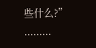些什么?”
.........